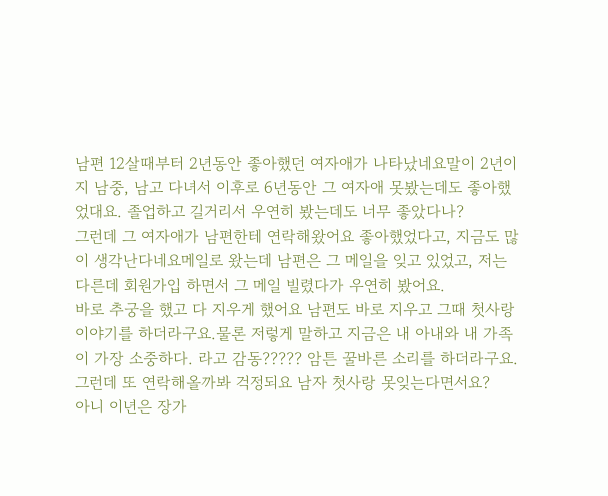남편 12살때부터 2년동안 좋아했던 여자애가 나타났네요말이 2년이지 남중, 남고 다녀서 이후로 6년동안 그 여자애 못봤는데도 좋아했었대요. 졸업하고 길거리서 우연히 봤는데도 너무 좋았다나?
그런데 그 여자애가 남편한테 연락해왔어요 좋아했었다고, 지금도 많이 생각난다네요메일로 왔는데 남편은 그 메일을 잊고 있었고, 저는 다른데 회원가입 하면서 그 메일 빌렸다가 우연히 봤어요.
바로 추궁을 했고 다 지우게 했어요 남편도 바로 지우고 그때 첫사랑 이야기를 하더라구요.물론 저렇게 말하고 지금은 내 아내와 내 가족이 가장 소중하다. 라고 감동????? 암튼 꿀바른 소리를 하더라구요.
그런데 또 연락해올까봐 걱정되요 남자 첫사랑 못잊는다면서요?
아니 이년은 장가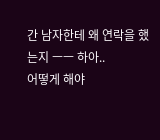간 남자한테 왜 연락을 했는지 ㅡㅡ 하아..
어떻게 해야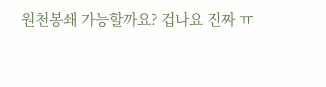원천봉쇄 가능할까요? 겁나요 진짜 ㅠ